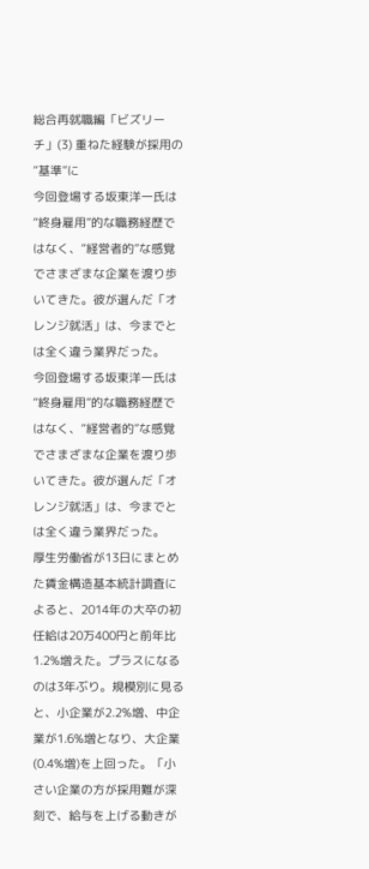総合再就職編「ビズリーチ」(3) 重ねた経験が採用の“基準”に
今回登場する坂東洋一氏は“終身雇用”的な職務経歴ではなく、“経営者的”な感覚でさまざまな企業を渡り歩いてきた。彼が選んだ「オレンジ就活」は、今までとは全く違う業界だった。
今回登場する坂東洋一氏は“終身雇用”的な職務経歴ではなく、“経営者的”な感覚でさまざまな企業を渡り歩いてきた。彼が選んだ「オレンジ就活」は、今までとは全く違う業界だった。
厚生労働省が13日にまとめた賃金構造基本統計調査によると、2014年の大卒の初任給は20万400円と前年比1.2%増えた。プラスになるのは3年ぶり。規模別に見ると、小企業が2.2%増、中企業が1.6%増となり、大企業(0.4%増)を上回った。「小さい企業の方が採用難が深刻で、給与を上げる動きが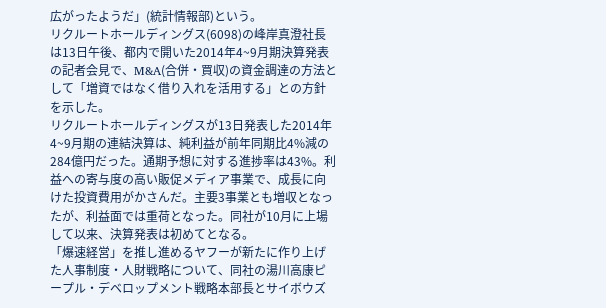広がったようだ」(統計情報部)という。
リクルートホールディングス(6098)の峰岸真澄社長は13日午後、都内で開いた2014年4~9月期決算発表の記者会見で、M&A(合併・買収)の資金調達の方法として「増資ではなく借り入れを活用する」との方針を示した。
リクルートホールディングスが13日発表した2014年4~9月期の連結決算は、純利益が前年同期比4%減の284億円だった。通期予想に対する進捗率は43%。利益への寄与度の高い販促メディア事業で、成長に向けた投資費用がかさんだ。主要3事業とも増収となったが、利益面では重荷となった。同社が10月に上場して以来、決算発表は初めてとなる。
「爆速経営」を推し進めるヤフーが新たに作り上げた人事制度・人財戦略について、同社の湯川高康ピープル・デベロップメント戦略本部長とサイボウズ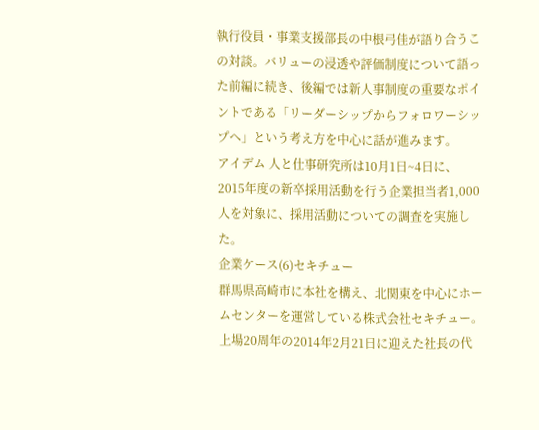執行役員・事業支援部長の中根弓佳が語り合うこの対談。バリューの浸透や評価制度について語った前編に続き、後編では新人事制度の重要なポイントである「リーダーシップからフォロワーシップへ」という考え方を中心に話が進みます。
アイデム 人と仕事研究所は10月1日~4日に、2015年度の新卒採用活動を行う企業担当者1,000人を対象に、採用活動についての調査を実施した。
企業ケース(6)セキチュー
群馬県高崎市に本社を構え、北関東を中心にホームセンターを運営している株式会社セキチュー。上場20周年の2014年2月21日に迎えた社長の代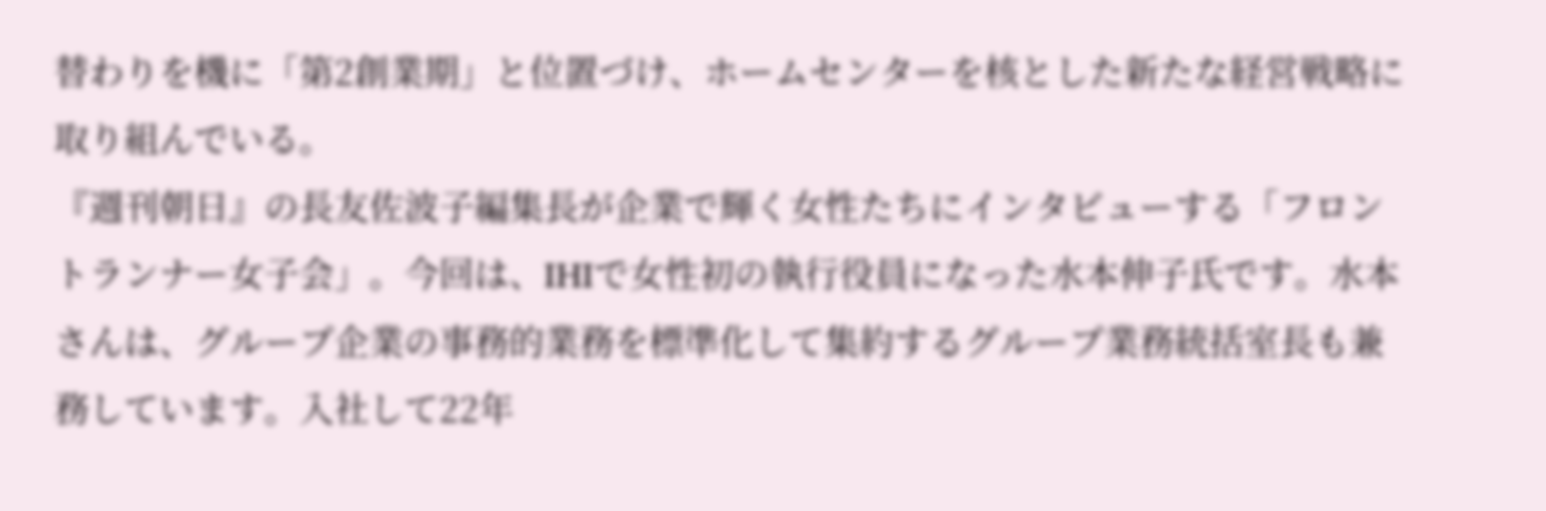替わりを機に「第2創業期」と位置づけ、ホームセンターを核とした新たな経営戦略に取り組んでいる。
『週刊朝日』の長友佐波子編集長が企業で輝く女性たちにインタビューする「フロントランナー女子会」。今回は、IHIで女性初の執行役員になった水本伸子氏です。水本さんは、グループ企業の事務的業務を標準化して集約するグループ業務統括室長も兼務しています。入社して22年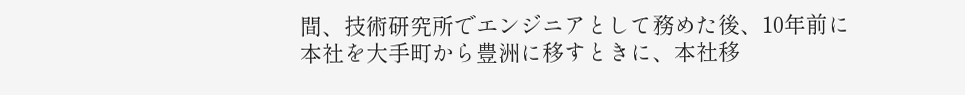間、技術研究所でエンジニアとして務めた後、10年前に本社を大手町から豊洲に移すときに、本社移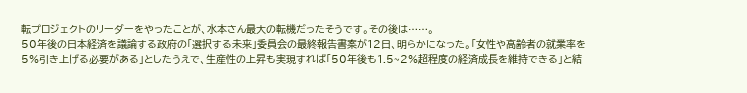転プロジェクトのリーダーをやったことが、水本さん最大の転機だったそうです。その後は……。
50年後の日本経済を議論する政府の「選択する未来」委員会の最終報告書案が12日、明らかになった。「女性や高齢者の就業率を5%引き上げる必要がある」としたうえで、生産性の上昇も実現すれば「50年後も1.5~2%超程度の経済成長を維持できる」と結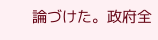論づけた。政府全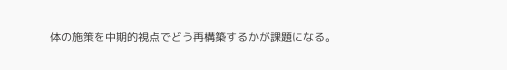体の施策を中期的視点でどう再構築するかが課題になる。